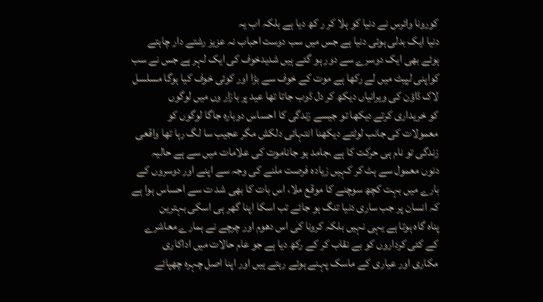کورونا وائرس نے دنیا کو ہلا کر ر کھ دیا ہے بلکہ اب یہ
دنیا ایک بدلی ہوئی دنیا ہے جس میں سب دوست احباب نہ عزیز رشتے دار چاہتے
ہوئے بھی ایک دوسرے سے دور ہو گئے ہیں شدیدخوف کی ایک لہر ہے جس نے سب
کواپنی لپیٹ میں لے رکھا ہے موت کے خوف سے بڑا اور کوئی خوف کیا ہوگا مسلسل
لاک ڈاؤن کی ویرانیاں دیکھ کر دل ڈوب جاتا تھا عید پر بازار وں میں لوگوں
کو خریداری کرتے دیکھا تو جیسے زندگی کا احساس دوبارہ جاگا لوگوں کو
معمولات کی جانب لوٹتے دیکھنا انتہائی دلکش مگر عجیب سا لگ رہا تھا واقعی
زندگی تو نام ہی حرکت کا ہے ،جامد ہو جاناموت کی علامات میں سے ہے حالیہ
دنوں معمول سے ہٹ کر کہیں زیادہ فرصت ملنے کی وجہ سے اپنے اور دوسروں کے
بارے میں بہت کچھ سوچنے کا موقع ملا، اس بات کا بھی شد ت سے احساس ہوا ہے
کہ انسان پر جب ساری دنیا تنگ ہو جائے تب اسکا اپنا گھر ہی اسکی بہترین
پناہ گاہ ہوتا ہے یہی نہیں بلکہ کرونا کی اس دھوم اور چرچے نے ہمارے معاشرے
کے کئی کرداروں کو بے نقاب کر کے رکھ دیا ہے جو عام حالات میں اداکاری
مکاری اور عیاری کے ماسک پہنے ہوئے رہتے ہیں اور اپنا اصل چہرہ چھپائے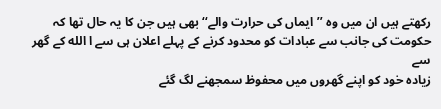رکھتے ہیں ان میں وہ ’’ایماں کی حرارت والے‘‘ بھی ہیں جن کا یہ حال تھا کہ
حکومت کی جانب سے عبادات کو محدود کرنے کے پہلے اعلان ہی سے ا الله کے گھر سے
زیادہ خود کو اپنے گھروں میں محفوظ سمجھنے لگ گئے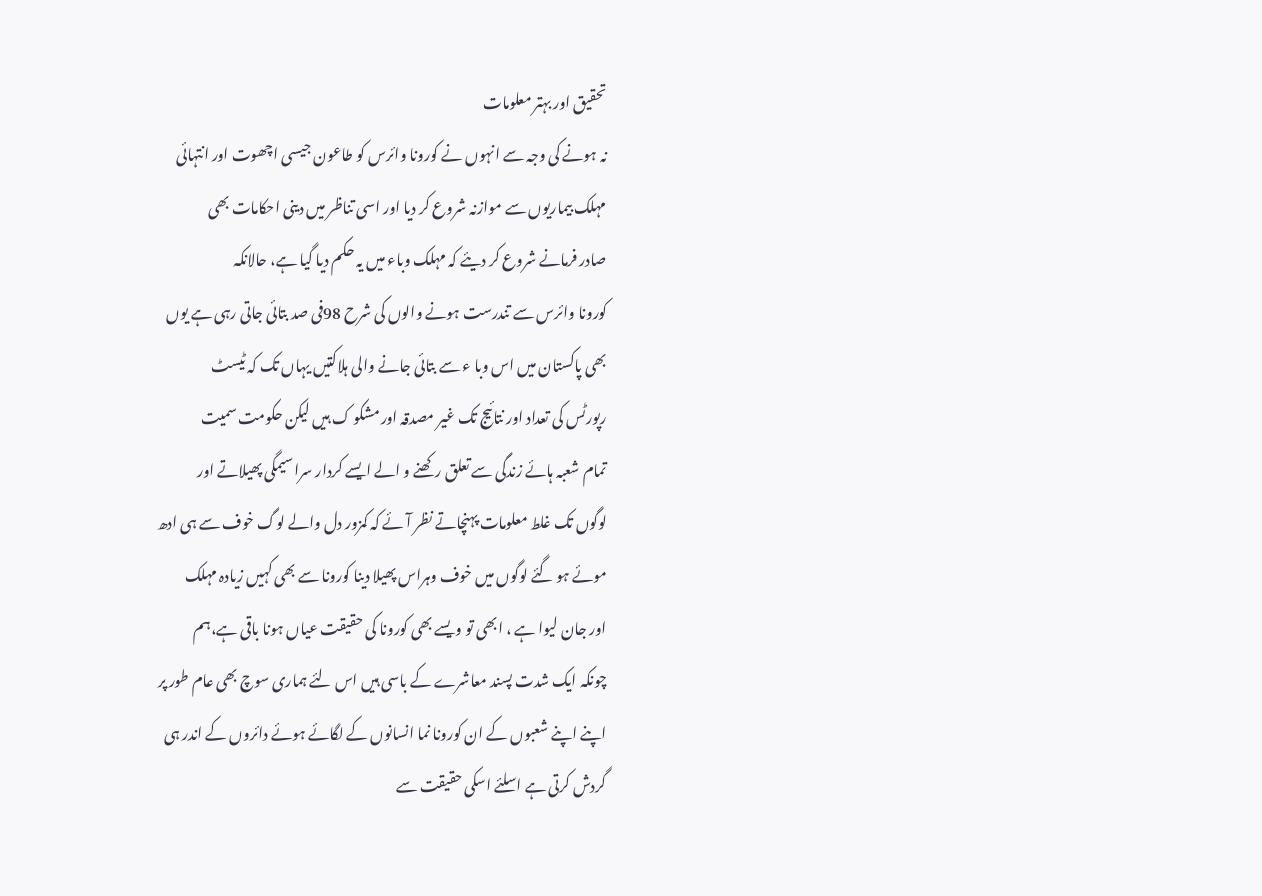تحقیق اور بہتر معلومات
نہ ہونے کی وجہ سے انہوں نے کورونا وائرس کو طاعون جیسی اچھوت اور انتہائی
مہلک بیماریوں سے موازنہ شروع کر دیا اور اسی تناظر میں دینی احکامات بھی
صادر فرمانے شروع کر دیئے کہ مہلک وباء میں یہ حکم دیا گیا ہے، حالانکہ
کورونا وائرس سے تندرست ہونے والوں کی شرح 98فی صد بتائی جاتی رہی ہے یوں
بھی پاکستان میں اس وبا ء سے بتائی جانے والی ہلاکتیں یہاں تک کہ ٹیسٹ
رپورٹس کی تعداد اور نتائیج تک غیر مصدقہ اور مشکو ک ہیں لیکن حکومت سمیت
تمام شعبہ ہائے زندگی سے تعلق رکھنے و الے ایسے کردار سراسیمگی پھیلاتے اور
لوگوں تک غلط معلومات پہنچاتے نظر آئے کہ کمزور دل والے لوگ خوف سے ہی ادھ
موئے ہو گئے لوگوں میں خوف وہراس پھیلا دینا کورونا سے بھی کہیں زیادہ مہلک
اور جان لیوا ہے ، ابھی تو ویسے بھی کورونا کی حقیقت عیاں ہونا باقی ہے،ہم
چونکہ ایک شدت پسند معاشرے کے باسی ہیں اس لئے ہماری سوچ بھی عام طور پر
اپنے اپنے شعبوں کے ان کورونا نما انسانوں کے لگائے ہوئے دائروں کے اندر ہی
گردش کرتی ہے اسلئے اسکی حقیقت سے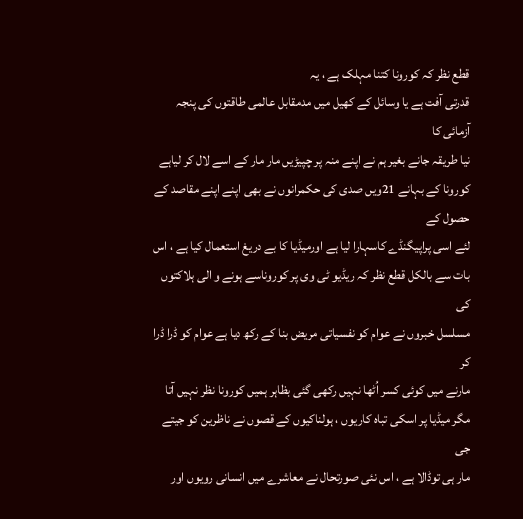قطع نظر کہ کورونا کتنا مہلک ہے ، یہ
قدرتی آفت ہے یا وسائل کے کھیل میں مدمقابل عالمی طاقتوں کی پنجہ آزمائی کا
نیا طریقہ جانے بغیر ہم نے اپنے منہ پر چپیڑیں مار مار کے اسے لال کر لیاہے
کورونا کے بہانے 21ویں صدی کی حکمرانوں نے بھی اپنے اپنے مقاصد کے حصول کے
لئے اسی پراپیگنڈے کاسہارا لیا ہے اورمیڈیا کا بے دریغ استعمال کیا ہے ، اس
بات سے بالکل قطع نظر کہ ریڈیو ٹی وی پر کوروناسے ہونے و الی ہلاکتوں کی
مسلسل خبروں نے عوام کو نفسیاتی مریض بنا کے رکھ دیا ہے عوام کو ڈرا ڈرا کر
مارنے میں کوئی کسر اُٹھا نہیں رکھی گئی بظاہر ہمیں کورونا نظر نہیں آتا
مگر میڈیا پر اسکی تباہ کاریوں ، ہولناکیوں کے قصوں نے ناظرین کو جیتے جی
مار ہی توڈالا ہے ، اس نئی صورتحال نے معاشرے میں انسانی رویوں اور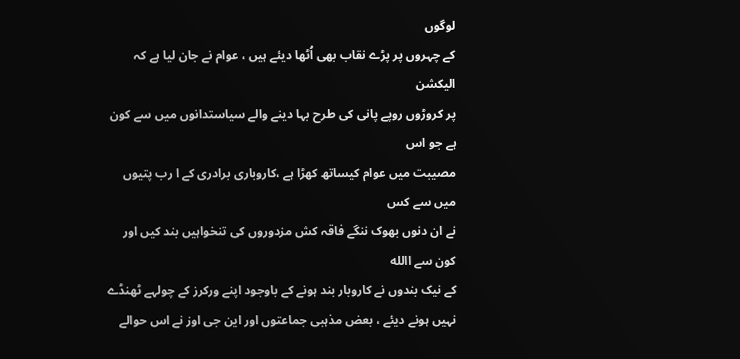لوگوں
کے چہروں پر پڑے نقاب بھی اُٹھا دیئے ہیں ، عوام نے جان لیا ہے کہ الیکشن
پر کروڑوں روپے پانی کی طرح بہا دینے والے سیاستدانوں میں سے کون ہے جو اس
مصیبت میں عوام کیساتھ کھڑا ہے ،کاروباری برادری کے ا رب پتیوں میں سے کس
نے ان دنوں بھوک ننگے فاقہ کش مزدوروں کی تنخواہیں بند کیں اور کون سے االله
کے نیک بندوں نے کاروبار بند ہونے کے باوجود اپنے ورکرز کے چولہے ٹھنڈے
نہیں ہونے دیئے ، بعض مذہبی جماعتوں اور این جی اوز نے اس حوالے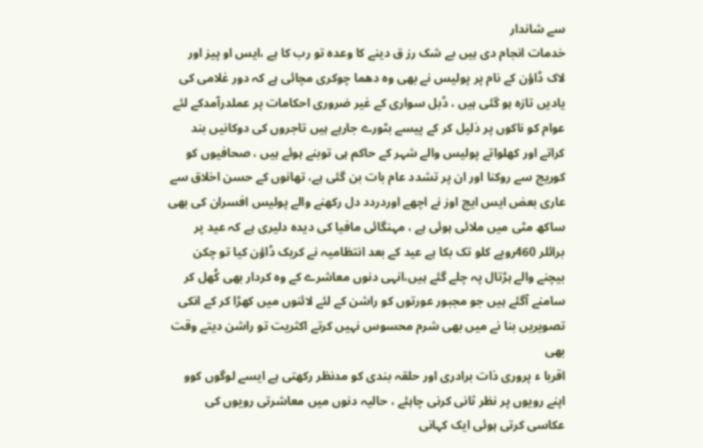سے شاندار
خدمات انجام دی ہیں بے شک رز ق دینے کا وعدہ تو رب کا ہے ،ایس او پیز اور
لاک ڈاؤن کے نام پر پولیس نے بھی وہ دھما چوکری مچائی ہے کہ دور غلامی کی
یادیں تازہ ہو گئی ہیں ، ڈبل سواری کے غیر ضروری احکامات پر عملدرآمدکے لئے
عوام کو ناکوں پر ذلیل کر کے پیسے بٹورے جارہے ہیں تاجروں کی دوکانیں بند
کراتے اور کھلواتے پولیس والے شہر کے حاکم ہی توبنے ہوئے ہیں ، صحافیوں کو
کوریج سے روکنا اور ان پر تشدد عام بات بن گئی ہے، تھانوں کے حسن اخلاق سے
عاری بعض ایس ایچ اوز نے اچھے اوردردد دل رکھنے والے پولیس افسران کی بھی
ساکھ مٹی میں ملائی ہوئی ہے ، مہنگائی مافیا کی دیدہ دلیری ہے کہ عید پر
برائلر 460روپے کلو تک بکا ہے عید کے بعد انتظامیہ نے کریک ڈاؤن کیا تو چکن
بیچنے والے ہڑتال پہ چلے گئے ہیں،انہی دنوں معاشرے کے وہ کردار بھی کُھل کر
سامنے آگئے ہیں جو مجبور عورتوں کو راشن کے لئے لائنوں میں کھڑا کر کے انکی
تصویریں بنا نے میں بھی شرم محسوس نہیں کرتے اکثریت تو راشن دیتے وقت بھی
اقربا ء پروری ذات برادری اور حلقہ بندی کو مدنظر رکھتی ہے ایسے لوگوں کوو
اپنے رویوں پر نظر ثانی کرنی چاہئے ، حالیہ دنوں میں معاشرتی رویوں کی
عکاسی کرتی ہوئی ایک کہانی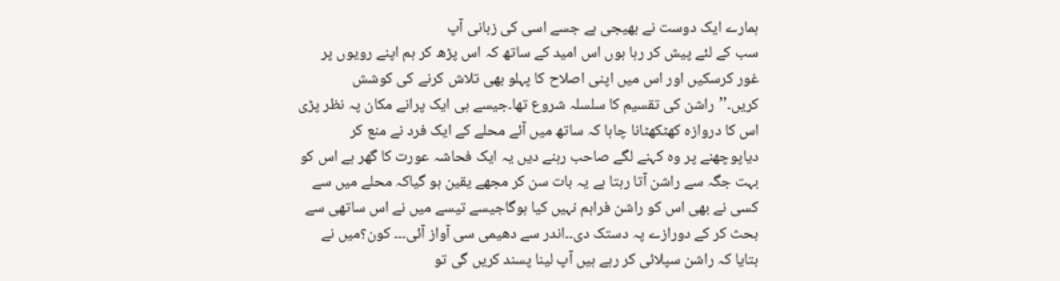ہمارے ایک دوست نے بھیجی ہے جسے اسی کی زبانی آپ
سب کے لئے پیش کر رہا ہوں اس امید کے ساتھ کہ اس پڑھ کر ہم اپنے رویوں پر
غور کرسکیں اور اس میں اپنی اصلاح کا پہلو بھی تلاش کرنے کی کوشش
کریں۔’’راشن کی تقسیم کا سلسلہ شروع تھا۔جیسے ہی ایک پرانے مکان پہ نظر پڑی
اس کا دروازہ کھٹکھٹانا چاہا کہ ساتھ میں آئے محلے کے ایک فرد نے منع کر
دیاپوچھنے پر وہ کہنے لگے صاحب رہنے دیں یہ ایک فحاشہ عورت کا گھر ہے اس کو
بہت جگہ سے راشن آتا رہتا ہے یہ بات سن کر مجھے یقین ہو گیاکہ محلے میں سے
کسی نے بھی اس کو راشن فراہم نہیں کیا ہوگاجیسے تیسے میں نے اس ساتھی سے
بحث کر کے دورازے پہ دستک دی۔۔اندر سے دھیمی سی آواز آئی۔۔۔ کون؟میں نے
بتایا کہ راشن سپلائی کر رہے ہیں آپ لینا پسند کریں گی تو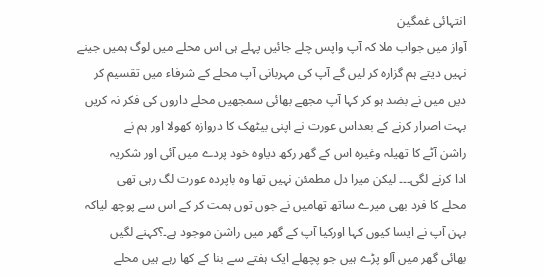انتہائی غمگین
آواز میں جواب ملا کہ آپ واپس چلے جائیں پہلے ہی اس محلے میں لوگ ہمیں جینے
نہیں دیتے ہم گزارہ کر لیں گے آپ کی مہربانی آپ محلے کے شرفاء میں تقسیم کر
دیں میں نے بضد ہو کر کہا آپ مجھے بھائی سمجھیں محلے داروں کی فکر نہ کریں
بہت اصرار کرنے کے بعداس عورت نے اپنی بیٹھک کا دروازہ کھولا اور ہم نے
راشن آٹے کا تھیلہ وغیرہ اس کے گھر رکھ دیاوہ خود پردے میں آئی اور شکریہ
ادا کرنے لگی۔۔۔ لیکن میرا دل مطمئن نہیں تھا وہ باپردہ عورت لگ رہی تھی
محلے کا فرد بھی میرے ساتھ تھامیں نے جوں توں ہمت کر کے اس سے پوچھ لیاکہ
بہن آپ نے ایسا کیوں کہا اورکیا آپ کے گھر میں راشن موجود ہے۔؟کہنے لگیں
بھائی گھر میں آلو پڑے ہیں جو پچھلے ایک ہفتے سے بنا کے کھا رہے ہیں محلے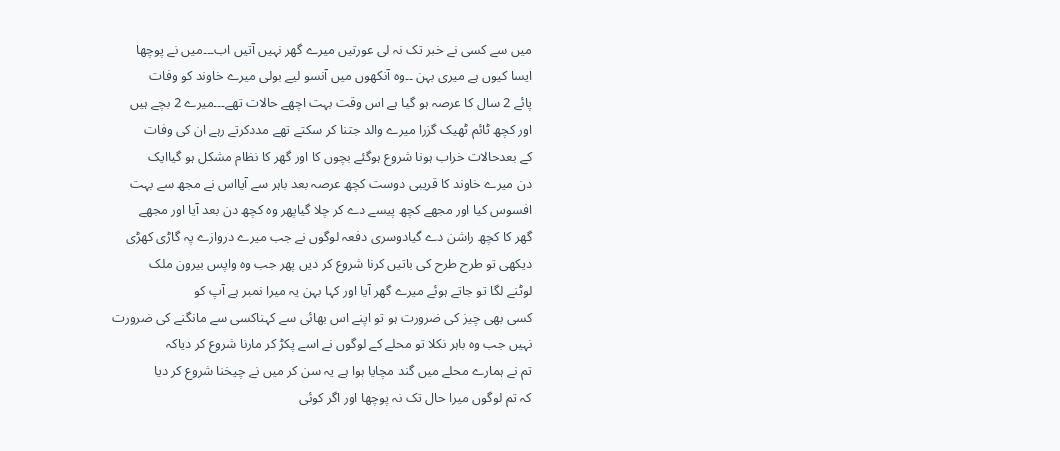میں سے کسی نے خبر تک نہ لی عورتیں میرے گھر نہیں آتیں اب۔۔۔میں نے پوچھا
ایسا کیوں ہے میری بہن ۔۔وہ آنکھوں میں آنسو لیے بولی میرے خاوند کو وفات
پائے 2 سال کا عرصہ ہو گیا ہے اس وقت بہت اچھے حالات تھے۔۔۔میرے 2 بچے ہیں
اور کچھ ٹائم ٹھیک گزرا میرے والد جتنا کر سکتے تھے مددکرتے رہے ان کی وفات
کے بعدحالات خراب ہونا شروع ہوگئے بچوں کا اور گھر کا نظام مشکل ہو گیاایک
دن میرے خاوند کا قریبی دوست کچھ عرصہ بعد باہر سے آیااس نے مجھ سے بہت
افسوس کیا اور مجھے کچھ پیسے دے کر چلا گیاپھر وہ کچھ دن بعد آیا اور مجھے
گھر کا کچھ راشن دے گیادوسری دفعہ لوگوں نے جب میرے دروازے پہ گاڑی کھڑی
دیکھی تو طرح طرح کی باتیں کرنا شروع کر دیں پھر جب وہ واپس بیرون ملک
لوٹنے لگا تو جاتے ہوئے میرے گھر آیا اور کہا بہن یہ میرا نمبر ہے آپ کو
کسی بھی چیز کی ضرورت ہو تو اپنے اس بھائی سے کہناکسی سے مانگنے کی ضرورت
نہیں جب وہ باہر نکلا تو محلے کے لوگوں نے اسے پکڑ کر مارنا شروع کر دیاکہ
تم نے ہمارے محلے میں گند مچایا ہوا ہے یہ سن کر میں نے چیخنا شروع کر دیا
کہ تم لوگوں میرا حال تک نہ پوچھا اور اگر کوئی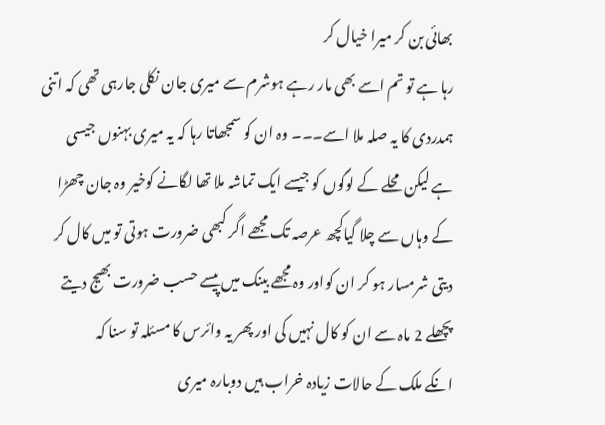بھائی بن کر میرا خیال کر
رہا ہے تو تم اسے بھی مار رہے ہوشرم سے میری جان نکلی جارہی تھی کہ اتنی
ہمدردی کا یہ صلہ ملا اسے۔۔۔ وہ ان کو سمجھاتا رہا کہ یہ میری بہنوں جیسی
ہے لیکن محلے کے لوگوں کو جیسے ایک تماشہ ملا تھا لگانے کوخیر وہ جان چھڑا
کے وہاں سے چلا گیاکچھ عرصہ تک مجھے اگر کبھی ضرورت ہوتی تو میں کال کر
دیتی شرمسار ہو کر ان کواور وہ مجھے بینک میں پیسے حسب ضرورت بھیج دیتے
پچھلے 2 ماہ سے ان کو کال نہیں کی اور پھر یہ وائرس کا مسئلہ تو سنا کہ
انکے ملک کے حالات زیادہ خراب ہیں دوبارہ میری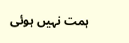ہمت نہیں ہوئی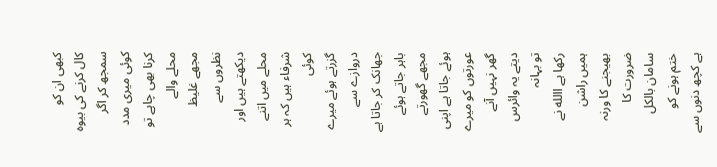کبھی ان کو
کال کرنے کی بیوہ سمجھ کر اگر کوئی میری مدد کرنا بھی چاہے تو محلے والے
مجھے غلیظ نظروں سے دیکھتے ہیں اور محلے میں اتنے شرفاء ہیں کہ ہر کوئی
گزرتے ہوئے میرے دروازے سے جھانک کر جاتا ہے باہر جاتے ہوئے مجھے گھورتے
ہوئے جاتا ہے اپنی عورتوں کو میرے گھر نہیں آنے دیتے یہ وائرس تو بہانہ
رکھا ہے االله نے ہمیں راشن بھیجنے کا ورنہ ضرورت کا سامان بالکل ختم ہونے کو
ہے کچھ دنوں سے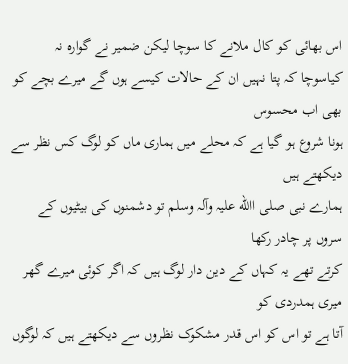اس بھائی کو کال ملانے کا سوچا لیکن ضمیر نے گوارہ نہ
کیاسوچا کہ پتا نہیں ان کے حالات کیسے ہوں گے میرے بچے کو بھی اب محسوس
ہونا شروع ہو گیا ہے کہ محلے میں ہماری ماں کو لوگ کس نظر سے دیکھتے ہیں
ہمارے نبی صلی االله علیہ وآلہ وسلم تو دشمنوں کی بیٹیوں کے سروں پر چادر رکھا
کرتے تھے یہ کہاں کے دین دار لوگ ہیں کہ اگر کوئی میرے گھر میری ہمدردی کو
آتا ہے تو اس کو اس قدر مشکوک نظروں سے دیکھتے ہیں کہ لوگوں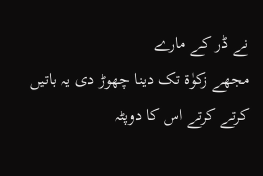نے ڈر کے مارے
مجھے زکوٰۃ تک دینا چھوڑ دی یہ باتیں کرتے کرتے اس کا دوپٹہ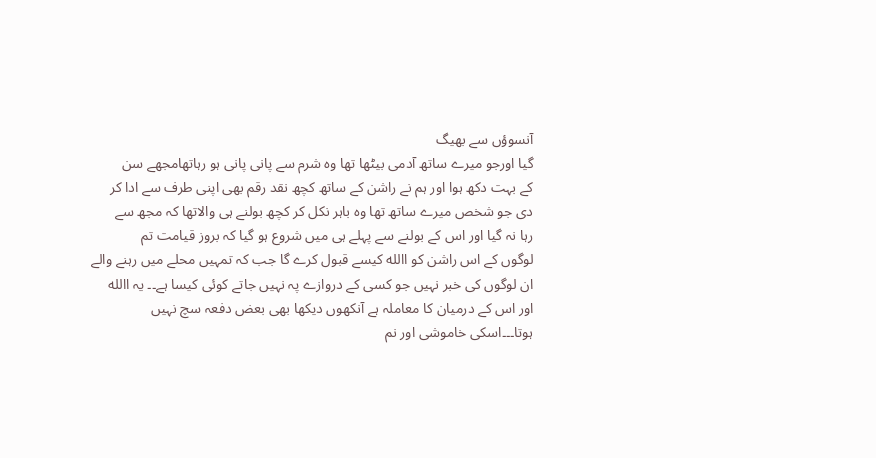آنسوؤں سے بھیگ
گیا اورجو میرے ساتھ آدمی بیٹھا تھا وہ شرم سے پانی پانی ہو رہاتھامجھے سن
کے بہت دکھ ہوا اور ہم نے راشن کے ساتھ کچھ نقد رقم بھی اپنی طرف سے ادا کر
دی جو شخص میرے ساتھ تھا وہ باہر نکل کر کچھ بولنے ہی والاتھا کہ مجھ سے
رہا نہ گیا اور اس کے بولنے سے پہلے ہی میں شروع ہو گیا کہ بروز قیامت تم
لوگوں کے اس راشن کو االله کیسے قبول کرے گا جب کہ تمہیں محلے میں رہنے والے
ان لوگوں کی خبر نہیں جو کسی کے دروازے پہ نہیں جاتے کوئی کیسا ہے۔۔ یہ االله
اور اس کے درمیان کا معاملہ ہے آنکھوں دیکھا بھی بعض دفعہ سچ نہیں
ہوتا۔۔۔اسکی خاموشی اور نم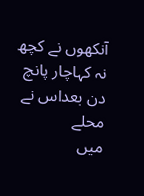آنکھوں نے کچھ نہ کہاچار پانچ دن بعداس نے محلے
میں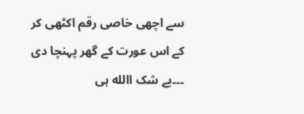سے اچھی خاصی رقم اکٹھی کر کے اس عورت کے گھر پہنچا دی ۔۔۔بے شک االله ہی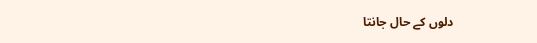دلوں کے حال جانتا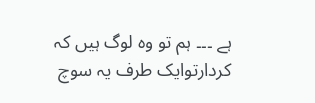ہے ۔۔۔ ہم تو وہ لوگ ہیں کہ کردارتوایک طرف یہ سوچ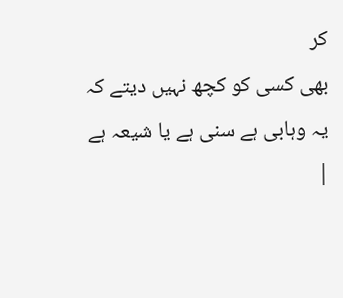کر
بھی کسی کو کچھ نہیں دیتے کہ یہ وہابی ہے سنی ہے یا شیعہ ہے
|